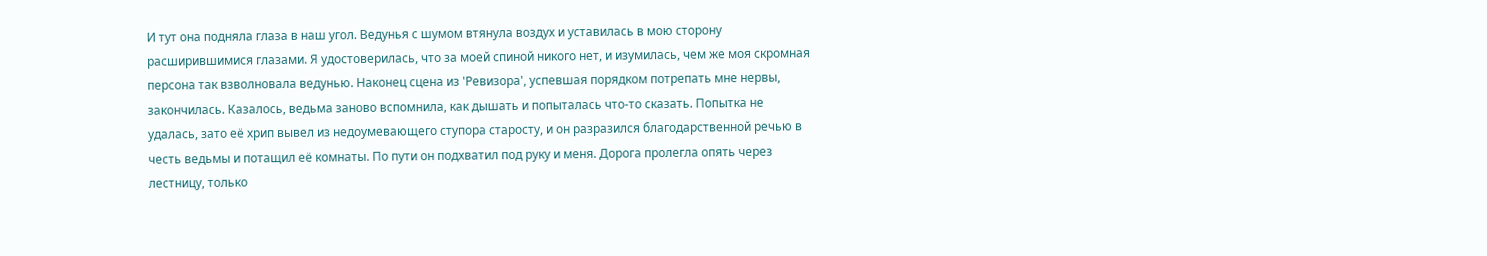И тут она подняла глаза в наш угол. Ведунья с шумом втянула воздух и уставилась в мою сторону расширившимися глазами. Я удостоверилась, что за моей спиной никого нет, и изумилась, чем же моя скромная персона так взволновала ведунью. Наконец сцена из 'Ревизора', успевшая порядком потрепать мне нервы, закончилась. Казалось, ведьма заново вспомнила, как дышать и попыталась что-то сказать. Попытка не удалась, зато её хрип вывел из недоумевающего ступора старосту, и он разразился благодарственной речью в честь ведьмы и потащил её комнаты. По пути он подхватил под руку и меня. Дорога пролегла опять через лестницу, только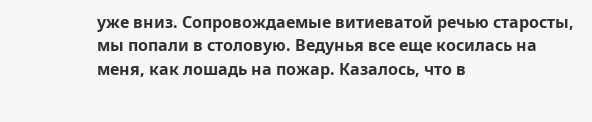уже вниз. Сопровождаемые витиеватой речью старосты, мы попали в столовую. Ведунья все еще косилась на меня, как лошадь на пожар. Казалось, что в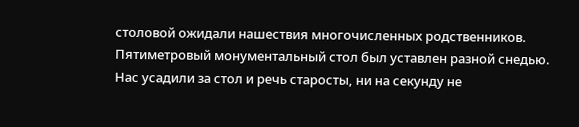столовой ожидали нашествия многочисленных родственников. Пятиметровый монументальный стол был уставлен разной снедью. Нас усадили за стол и речь старосты, ни на секунду не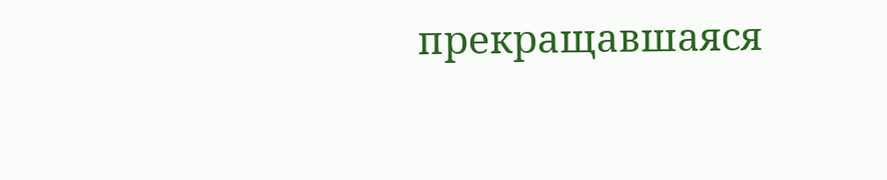прекращавшаяся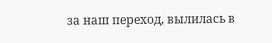за наш переход, вылилась в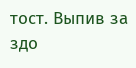тост. Выпив за здо